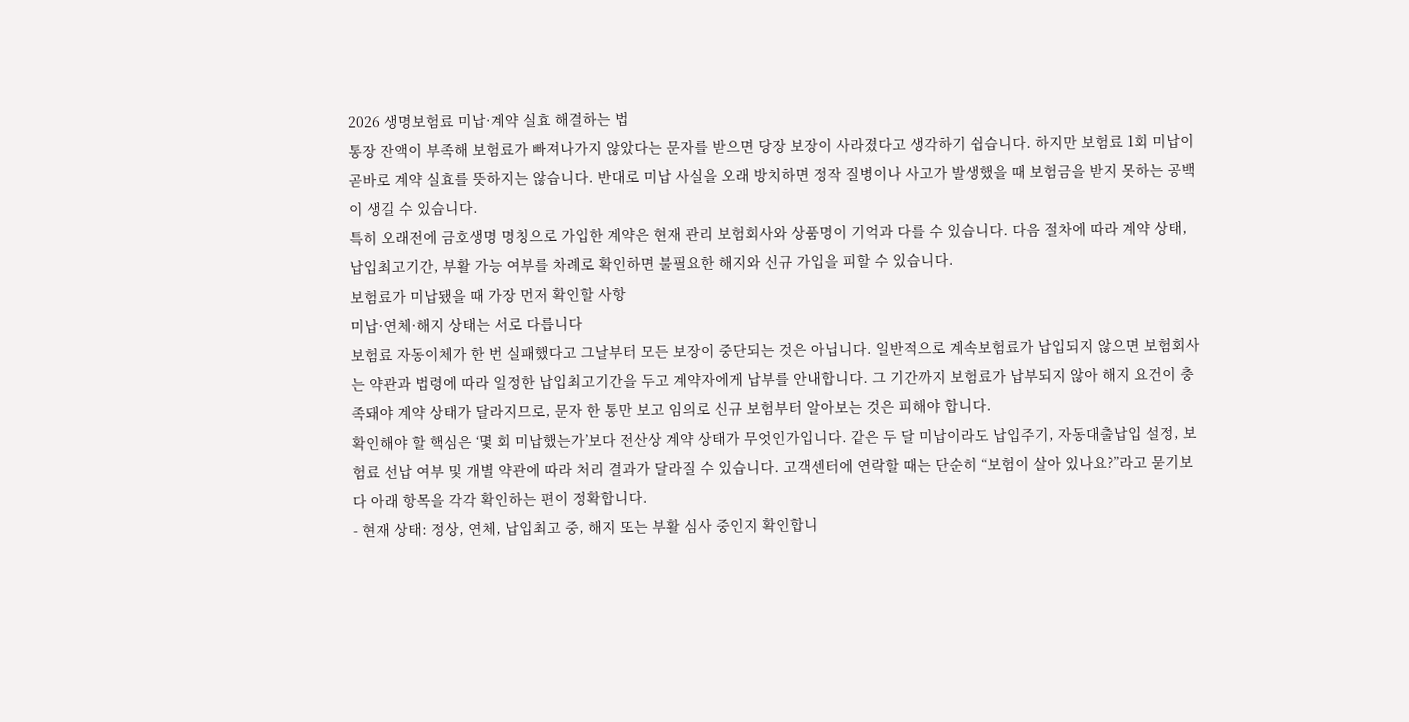2026 생명보험료 미납·계약 실효 해결하는 법
통장 잔액이 부족해 보험료가 빠져나가지 않았다는 문자를 받으면 당장 보장이 사라졌다고 생각하기 쉽습니다. 하지만 보험료 1회 미납이 곧바로 계약 실효를 뜻하지는 않습니다. 반대로 미납 사실을 오래 방치하면 정작 질병이나 사고가 발생했을 때 보험금을 받지 못하는 공백이 생길 수 있습니다.
특히 오래전에 금호생명 명칭으로 가입한 계약은 현재 관리 보험회사와 상품명이 기억과 다를 수 있습니다. 다음 절차에 따라 계약 상태, 납입최고기간, 부활 가능 여부를 차례로 확인하면 불필요한 해지와 신규 가입을 피할 수 있습니다.
보험료가 미납됐을 때 가장 먼저 확인할 사항
미납·연체·해지 상태는 서로 다릅니다
보험료 자동이체가 한 번 실패했다고 그날부터 모든 보장이 중단되는 것은 아닙니다. 일반적으로 계속보험료가 납입되지 않으면 보험회사는 약관과 법령에 따라 일정한 납입최고기간을 두고 계약자에게 납부를 안내합니다. 그 기간까지 보험료가 납부되지 않아 해지 요건이 충족돼야 계약 상태가 달라지므로, 문자 한 통만 보고 임의로 신규 보험부터 알아보는 것은 피해야 합니다.
확인해야 할 핵심은 ‘몇 회 미납했는가’보다 전산상 계약 상태가 무엇인가입니다. 같은 두 달 미납이라도 납입주기, 자동대출납입 설정, 보험료 선납 여부 및 개별 약관에 따라 처리 결과가 달라질 수 있습니다. 고객센터에 연락할 때는 단순히 “보험이 살아 있나요?”라고 묻기보다 아래 항목을 각각 확인하는 편이 정확합니다.
- 현재 상태: 정상, 연체, 납입최고 중, 해지 또는 부활 심사 중인지 확인합니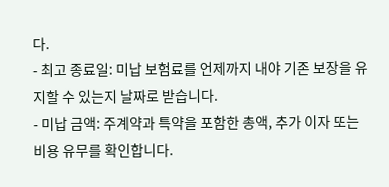다.
- 최고 종료일: 미납 보험료를 언제까지 내야 기존 보장을 유지할 수 있는지 날짜로 받습니다.
- 미납 금액: 주계약과 특약을 포함한 총액, 추가 이자 또는 비용 유무를 확인합니다.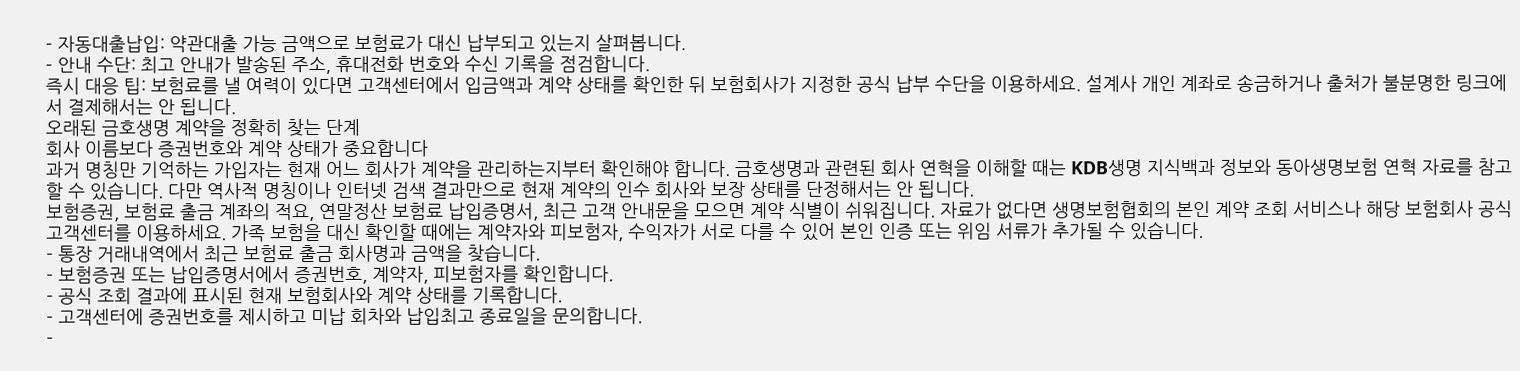- 자동대출납입: 약관대출 가능 금액으로 보험료가 대신 납부되고 있는지 살펴봅니다.
- 안내 수단: 최고 안내가 발송된 주소, 휴대전화 번호와 수신 기록을 점검합니다.
즉시 대응 팁: 보험료를 낼 여력이 있다면 고객센터에서 입금액과 계약 상태를 확인한 뒤 보험회사가 지정한 공식 납부 수단을 이용하세요. 설계사 개인 계좌로 송금하거나 출처가 불분명한 링크에서 결제해서는 안 됩니다.
오래된 금호생명 계약을 정확히 찾는 단계
회사 이름보다 증권번호와 계약 상태가 중요합니다
과거 명칭만 기억하는 가입자는 현재 어느 회사가 계약을 관리하는지부터 확인해야 합니다. 금호생명과 관련된 회사 연혁을 이해할 때는 KDB생명 지식백과 정보와 동아생명보험 연혁 자료를 참고할 수 있습니다. 다만 역사적 명칭이나 인터넷 검색 결과만으로 현재 계약의 인수 회사와 보장 상태를 단정해서는 안 됩니다.
보험증권, 보험료 출금 계좌의 적요, 연말정산 보험료 납입증명서, 최근 고객 안내문을 모으면 계약 식별이 쉬워집니다. 자료가 없다면 생명보험협회의 본인 계약 조회 서비스나 해당 보험회사 공식 고객센터를 이용하세요. 가족 보험을 대신 확인할 때에는 계약자와 피보험자, 수익자가 서로 다를 수 있어 본인 인증 또는 위임 서류가 추가될 수 있습니다.
- 통장 거래내역에서 최근 보험료 출금 회사명과 금액을 찾습니다.
- 보험증권 또는 납입증명서에서 증권번호, 계약자, 피보험자를 확인합니다.
- 공식 조회 결과에 표시된 현재 보험회사와 계약 상태를 기록합니다.
- 고객센터에 증권번호를 제시하고 미납 회차와 납입최고 종료일을 문의합니다.
-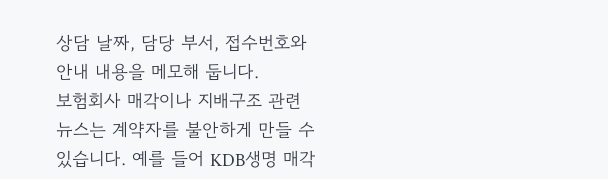상담 날짜, 담당 부서, 접수번호와 안내 내용을 메모해 둡니다.
보험회사 매각이나 지배구조 관련 뉴스는 계약자를 불안하게 만들 수 있습니다. 예를 들어 KDB생명 매각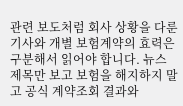관련 보도처럼 회사 상황을 다룬 기사와 개별 보험계약의 효력은 구분해서 읽어야 합니다. 뉴스 제목만 보고 보험을 해지하지 말고 공식 계약조회 결과와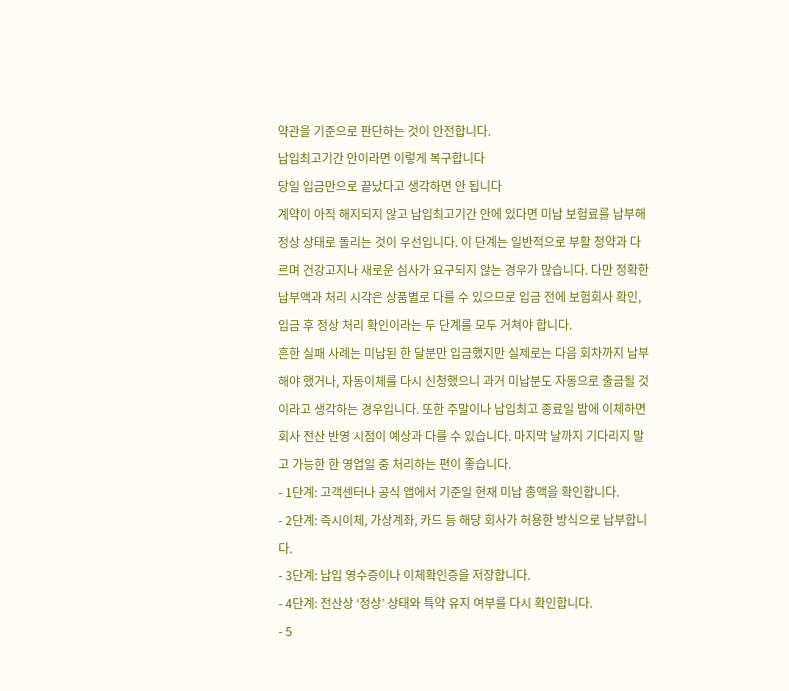약관을 기준으로 판단하는 것이 안전합니다.
납입최고기간 안이라면 이렇게 복구합니다
당일 입금만으로 끝났다고 생각하면 안 됩니다
계약이 아직 해지되지 않고 납입최고기간 안에 있다면 미납 보험료를 납부해 정상 상태로 돌리는 것이 우선입니다. 이 단계는 일반적으로 부활 청약과 다르며 건강고지나 새로운 심사가 요구되지 않는 경우가 많습니다. 다만 정확한 납부액과 처리 시각은 상품별로 다를 수 있으므로 입금 전에 보험회사 확인, 입금 후 정상 처리 확인이라는 두 단계를 모두 거쳐야 합니다.
흔한 실패 사례는 미납된 한 달분만 입금했지만 실제로는 다음 회차까지 납부해야 했거나, 자동이체를 다시 신청했으니 과거 미납분도 자동으로 출금될 것이라고 생각하는 경우입니다. 또한 주말이나 납입최고 종료일 밤에 이체하면 회사 전산 반영 시점이 예상과 다를 수 있습니다. 마지막 날까지 기다리지 말고 가능한 한 영업일 중 처리하는 편이 좋습니다.
- 1단계: 고객센터나 공식 앱에서 기준일 현재 미납 총액을 확인합니다.
- 2단계: 즉시이체, 가상계좌, 카드 등 해당 회사가 허용한 방식으로 납부합니다.
- 3단계: 납입 영수증이나 이체확인증을 저장합니다.
- 4단계: 전산상 ‘정상’ 상태와 특약 유지 여부를 다시 확인합니다.
- 5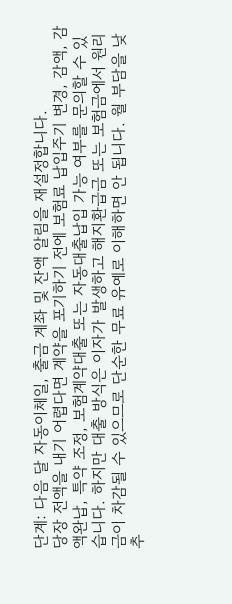단계: 다음 달 자동이체일, 출금 계좌 및 잔액 알림을 재설정합니다.
당장 전액을 내기 어렵다면 계약을 포기하기 전에 보험료 납입주기 변경, 감액, 감액완납, 특약 조정, 보험계약대출 또는 자동대출납입 가능 여부를 문의할 수 있습니다. 하지만 대출 방식은 이자가 발생하고 해지환급금 또는 보험금에서 원리금이 차감될 수 있으므로 단순한 무료 유예로 이해하면 안 됩니다. 월 부담을 낮추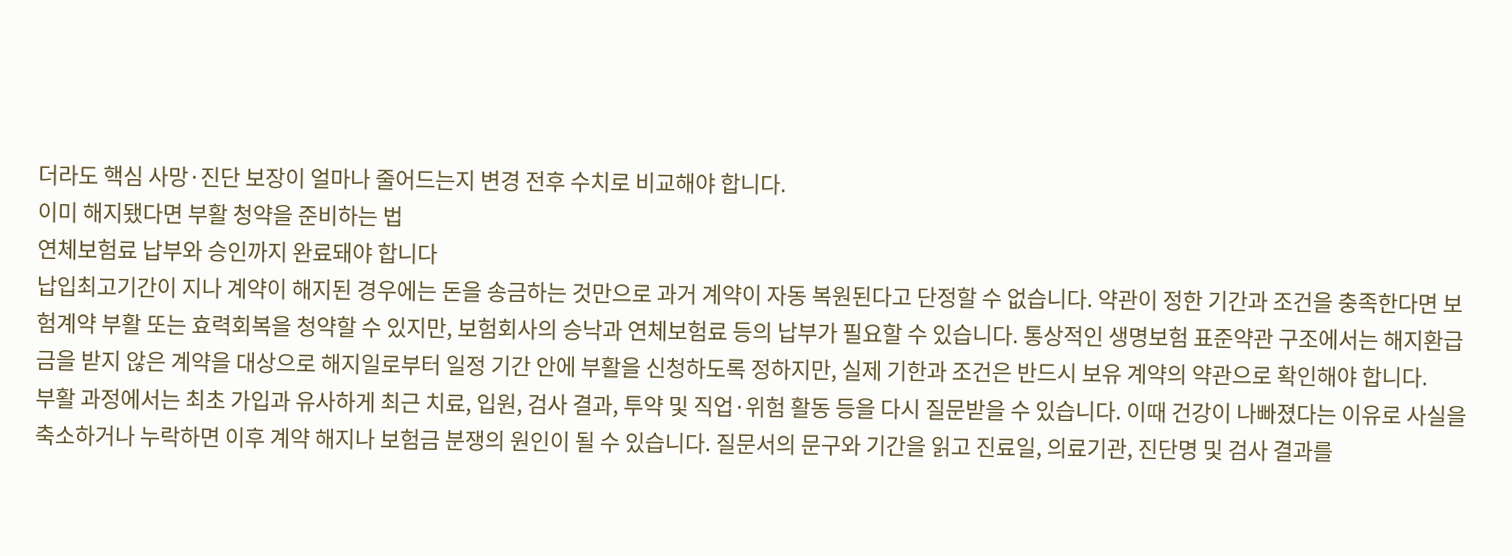더라도 핵심 사망·진단 보장이 얼마나 줄어드는지 변경 전후 수치로 비교해야 합니다.
이미 해지됐다면 부활 청약을 준비하는 법
연체보험료 납부와 승인까지 완료돼야 합니다
납입최고기간이 지나 계약이 해지된 경우에는 돈을 송금하는 것만으로 과거 계약이 자동 복원된다고 단정할 수 없습니다. 약관이 정한 기간과 조건을 충족한다면 보험계약 부활 또는 효력회복을 청약할 수 있지만, 보험회사의 승낙과 연체보험료 등의 납부가 필요할 수 있습니다. 통상적인 생명보험 표준약관 구조에서는 해지환급금을 받지 않은 계약을 대상으로 해지일로부터 일정 기간 안에 부활을 신청하도록 정하지만, 실제 기한과 조건은 반드시 보유 계약의 약관으로 확인해야 합니다.
부활 과정에서는 최초 가입과 유사하게 최근 치료, 입원, 검사 결과, 투약 및 직업·위험 활동 등을 다시 질문받을 수 있습니다. 이때 건강이 나빠졌다는 이유로 사실을 축소하거나 누락하면 이후 계약 해지나 보험금 분쟁의 원인이 될 수 있습니다. 질문서의 문구와 기간을 읽고 진료일, 의료기관, 진단명 및 검사 결과를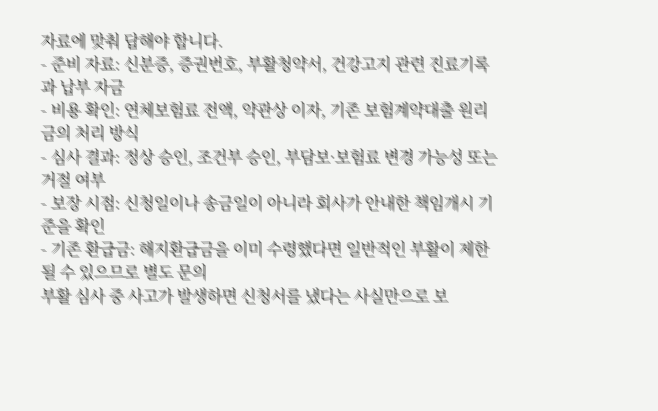자료에 맞춰 답해야 합니다.
- 준비 자료: 신분증, 증권번호, 부활청약서, 건강고지 관련 진료기록과 납부 자금
- 비용 확인: 연체보험료 전액, 약관상 이자, 기존 보험계약대출 원리금의 처리 방식
- 심사 결과: 정상 승인, 조건부 승인, 부담보·보험료 변경 가능성 또는 거절 여부
- 보장 시점: 신청일이나 송금일이 아니라 회사가 안내한 책임개시 기준을 확인
- 기존 환급금: 해지환급금을 이미 수령했다면 일반적인 부활이 제한될 수 있으므로 별도 문의
부활 심사 중 사고가 발생하면 신청서를 냈다는 사실만으로 보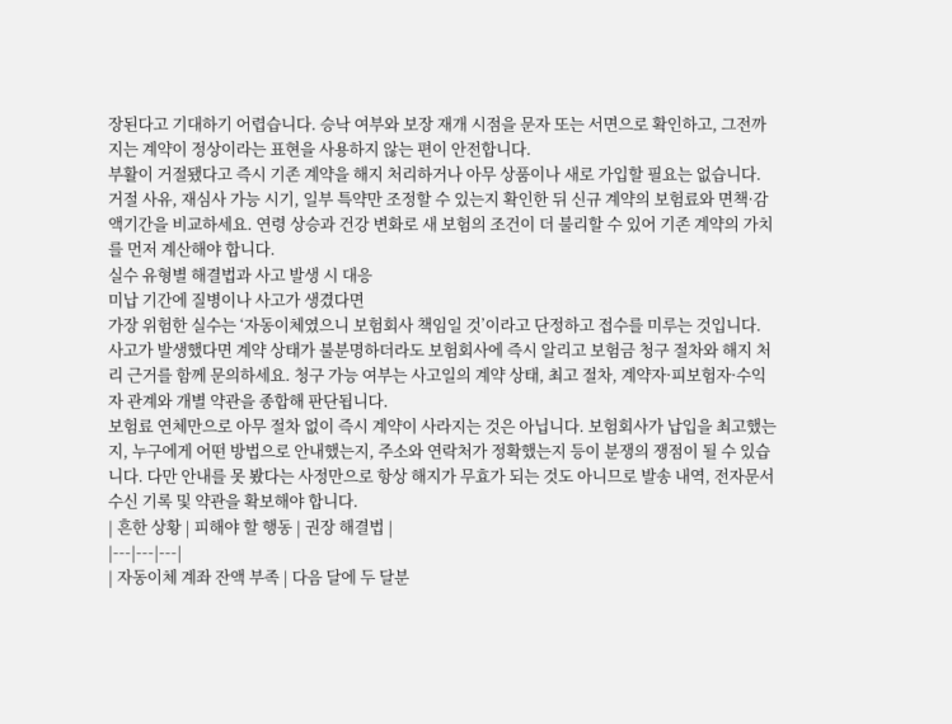장된다고 기대하기 어렵습니다. 승낙 여부와 보장 재개 시점을 문자 또는 서면으로 확인하고, 그전까지는 계약이 정상이라는 표현을 사용하지 않는 편이 안전합니다.
부활이 거절됐다고 즉시 기존 계약을 해지 처리하거나 아무 상품이나 새로 가입할 필요는 없습니다. 거절 사유, 재심사 가능 시기, 일부 특약만 조정할 수 있는지 확인한 뒤 신규 계약의 보험료와 면책·감액기간을 비교하세요. 연령 상승과 건강 변화로 새 보험의 조건이 더 불리할 수 있어 기존 계약의 가치를 먼저 계산해야 합니다.
실수 유형별 해결법과 사고 발생 시 대응
미납 기간에 질병이나 사고가 생겼다면
가장 위험한 실수는 ‘자동이체였으니 보험회사 책임일 것’이라고 단정하고 접수를 미루는 것입니다. 사고가 발생했다면 계약 상태가 불분명하더라도 보험회사에 즉시 알리고 보험금 청구 절차와 해지 처리 근거를 함께 문의하세요. 청구 가능 여부는 사고일의 계약 상태, 최고 절차, 계약자·피보험자·수익자 관계와 개별 약관을 종합해 판단됩니다.
보험료 연체만으로 아무 절차 없이 즉시 계약이 사라지는 것은 아닙니다. 보험회사가 납입을 최고했는지, 누구에게 어떤 방법으로 안내했는지, 주소와 연락처가 정확했는지 등이 분쟁의 쟁점이 될 수 있습니다. 다만 안내를 못 봤다는 사정만으로 항상 해지가 무효가 되는 것도 아니므로 발송 내역, 전자문서 수신 기록 및 약관을 확보해야 합니다.
| 흔한 상황 | 피해야 할 행동 | 권장 해결법 |
|---|---|---|
| 자동이체 계좌 잔액 부족 | 다음 달에 두 달분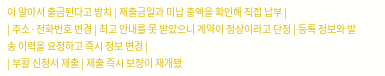이 알아서 출금된다고 방치 | 재출금일과 미납 총액을 확인해 직접 납부 |
| 주소·전화번호 변경 | 최고 안내를 못 받았으니 계약이 정상이라고 단정 | 등록 정보와 발송 이력을 요청하고 즉시 정보 변경 |
| 부활 신청서 제출 | 제출 즉시 보장이 재개됐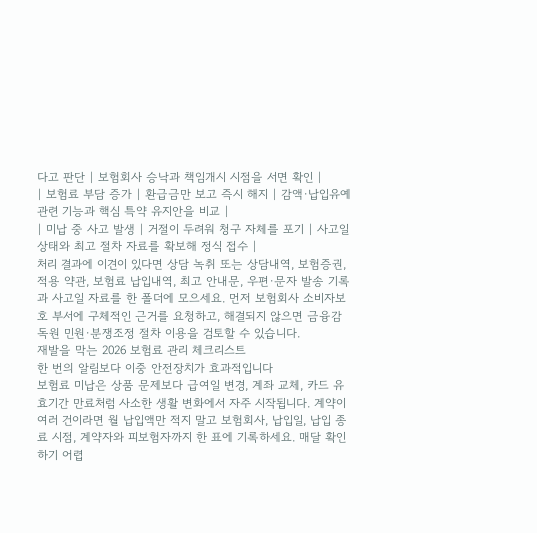다고 판단 | 보험회사 승낙과 책임개시 시점을 서면 확인 |
| 보험료 부담 증가 | 환급금만 보고 즉시 해지 | 감액·납입유예 관련 기능과 핵심 특약 유지안을 비교 |
| 미납 중 사고 발생 | 거절이 두려워 청구 자체를 포기 | 사고일 상태와 최고 절차 자료를 확보해 정식 접수 |
처리 결과에 이견이 있다면 상담 녹취 또는 상담내역, 보험증권, 적용 약관, 보험료 납입내역, 최고 안내문, 우편·문자 발송 기록과 사고일 자료를 한 폴더에 모으세요. 먼저 보험회사 소비자보호 부서에 구체적인 근거를 요청하고, 해결되지 않으면 금융감독원 민원·분쟁조정 절차 이용을 검토할 수 있습니다.
재발을 막는 2026 보험료 관리 체크리스트
한 번의 알림보다 이중 안전장치가 효과적입니다
보험료 미납은 상품 문제보다 급여일 변경, 계좌 교체, 카드 유효기간 만료처럼 사소한 생활 변화에서 자주 시작됩니다. 계약이 여러 건이라면 월 납입액만 적지 말고 보험회사, 납입일, 납입 종료 시점, 계약자와 피보험자까지 한 표에 기록하세요. 매달 확인하기 어렵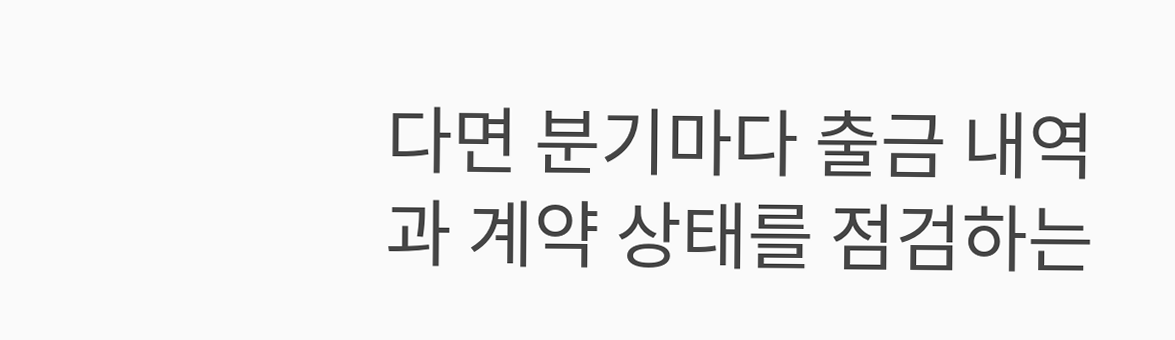다면 분기마다 출금 내역과 계약 상태를 점검하는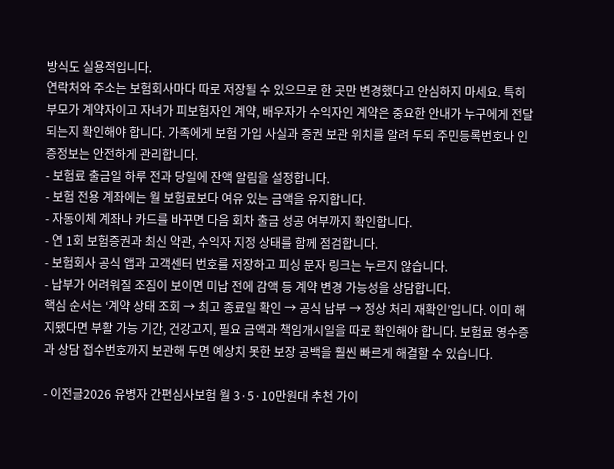방식도 실용적입니다.
연락처와 주소는 보험회사마다 따로 저장될 수 있으므로 한 곳만 변경했다고 안심하지 마세요. 특히 부모가 계약자이고 자녀가 피보험자인 계약, 배우자가 수익자인 계약은 중요한 안내가 누구에게 전달되는지 확인해야 합니다. 가족에게 보험 가입 사실과 증권 보관 위치를 알려 두되 주민등록번호나 인증정보는 안전하게 관리합니다.
- 보험료 출금일 하루 전과 당일에 잔액 알림을 설정합니다.
- 보험 전용 계좌에는 월 보험료보다 여유 있는 금액을 유지합니다.
- 자동이체 계좌나 카드를 바꾸면 다음 회차 출금 성공 여부까지 확인합니다.
- 연 1회 보험증권과 최신 약관, 수익자 지정 상태를 함께 점검합니다.
- 보험회사 공식 앱과 고객센터 번호를 저장하고 피싱 문자 링크는 누르지 않습니다.
- 납부가 어려워질 조짐이 보이면 미납 전에 감액 등 계약 변경 가능성을 상담합니다.
핵심 순서는 ‘계약 상태 조회 → 최고 종료일 확인 → 공식 납부 → 정상 처리 재확인’입니다. 이미 해지됐다면 부활 가능 기간, 건강고지, 필요 금액과 책임개시일을 따로 확인해야 합니다. 보험료 영수증과 상담 접수번호까지 보관해 두면 예상치 못한 보장 공백을 훨씬 빠르게 해결할 수 있습니다.

- 이전글2026 유병자 간편심사보험 월 3·5·10만원대 추천 가이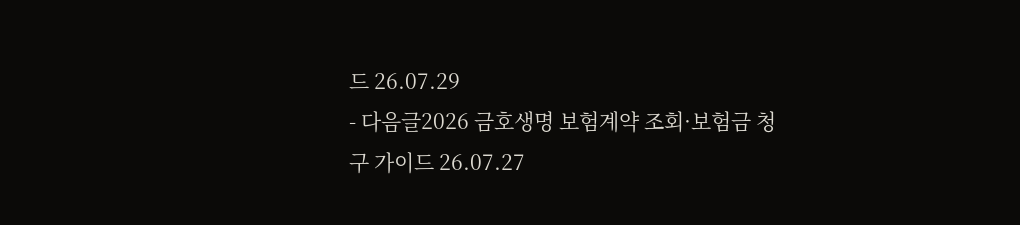드 26.07.29
- 다음글2026 금호생명 보험계약 조회·보험금 청구 가이드 26.07.27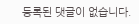등록된 댓글이 없습니다.